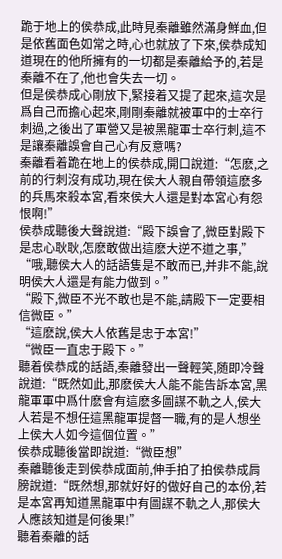跪于地上的侯恭成,此時見秦離雖然滿身鮮血,但是依舊面色如常之時,心也就放了下來,侯恭成知道現在的他所擁有的一切都是秦離給予的,若是秦離不在了,他也會失去一切。
但是侯恭成心剛放下,緊接着又提了起來,這次是爲自己而擔心起來,剛剛秦離就被軍中的士卒行刺過,之後出了軍營又是被黑龍軍士卒行刺,這不是讓秦離誤會自己心有反意嗎?
秦離看着跪在地上的侯恭成,開口說道:“怎麽,之前的行刺沒有成功,現在侯大人親自帶領這麽多的兵馬來殺本宮,看來侯大人還是對本宮心有怨恨啊!”
侯恭成聽後大聲說道:“殿下誤會了,微臣對殿下是忠心耿耿,怎麽敢做出這麽大逆不道之事,”
“哦,聽侯大人的話語隻是不敢而已,并非不能,說明侯大人還是有能力做到。”
“殿下,微臣不光不敢也是不能,請殿下一定要相信微臣。”
“這麽說,侯大人依舊是忠于本宮!”
“微臣一直忠于殿下。”
聽着侯恭成的話語,秦離發出一聲輕笑,随即冷聲說道:“既然如此,那麽侯大人能不能告訴本宮,黑龍軍軍中爲什麽會有這麽多圖謀不軌之人,侯大人若是不想任這黑龍軍提督一職,有的是人想坐上侯大人如今這個位置。”
侯恭成聽後當即說道:“微臣想”
秦離聽後走到侯恭成面前,伸手拍了拍侯恭成肩膀說道:“既然想,那就好好的做好自己的本份,若是本宮再知道黑龍軍中有圖謀不軌之人,那侯大人應該知道是何後果!”
聽着秦離的話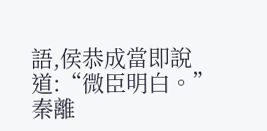語,侯恭成當即說道:“微臣明白。”
秦離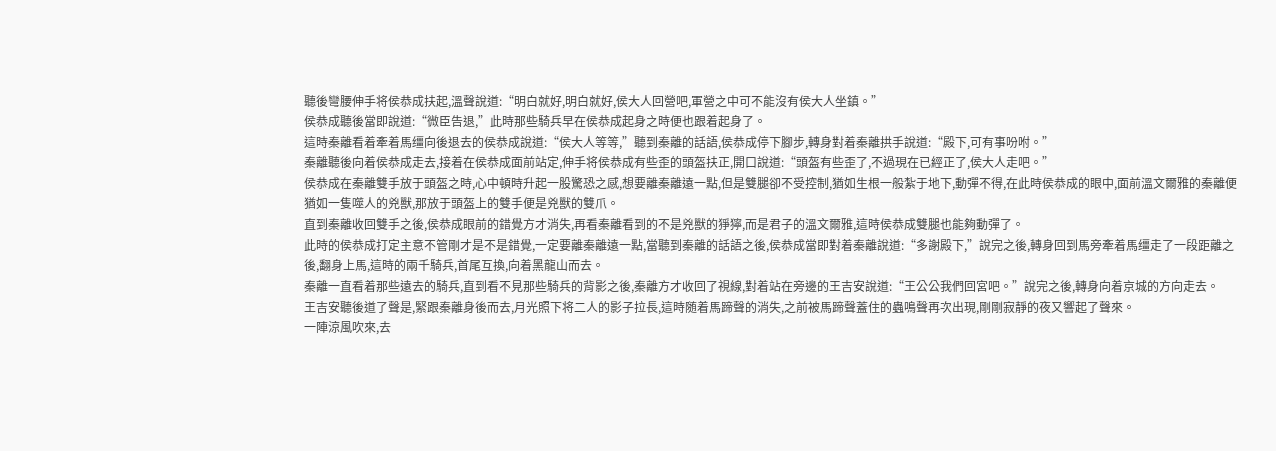聽後彎腰伸手将侯恭成扶起,溫聲說道:“明白就好,明白就好,侯大人回營吧,軍營之中可不能沒有侯大人坐鎮。”
侯恭成聽後當即說道:“微臣告退,”此時那些騎兵早在侯恭成起身之時便也跟着起身了。
這時秦離看着牽着馬缰向後退去的侯恭成說道:“侯大人等等,”聽到秦離的話語,侯恭成停下腳步,轉身對着秦離拱手說道:“殿下,可有事吩咐。”
秦離聽後向着侯恭成走去,接着在侯恭成面前站定,伸手将侯恭成有些歪的頭盔扶正,開口說道:“頭盔有些歪了,不過現在已經正了,侯大人走吧。”
侯恭成在秦離雙手放于頭盔之時,心中頓時升起一股驚恐之感,想要離秦離遠一點,但是雙腿卻不受控制,猶如生根一般紮于地下,動彈不得,在此時侯恭成的眼中,面前溫文爾雅的秦離便猶如一隻噬人的兇獸,那放于頭盔上的雙手便是兇獸的雙爪。
直到秦離收回雙手之後,侯恭成眼前的錯覺方才消失,再看秦離看到的不是兇獸的猙獰,而是君子的溫文爾雅,這時侯恭成雙腿也能夠動彈了。
此時的侯恭成打定主意不管剛才是不是錯覺,一定要離秦離遠一點,當聽到秦離的話語之後,侯恭成當即對着秦離說道:“多謝殿下,”說完之後,轉身回到馬旁牽着馬缰走了一段距離之後,翻身上馬,這時的兩千騎兵,首尾互換,向着黑龍山而去。
秦離一直看着那些遠去的騎兵,直到看不見那些騎兵的背影之後,秦離方才收回了視線,對着站在旁邊的王吉安說道:“王公公我們回宮吧。”說完之後,轉身向着京城的方向走去。
王吉安聽後道了聲是,緊跟秦離身後而去,月光照下将二人的影子拉長,這時随着馬蹄聲的消失,之前被馬蹄聲蓋住的蟲鳴聲再次出現,剛剛寂靜的夜又響起了聲來。
一陣涼風吹來,去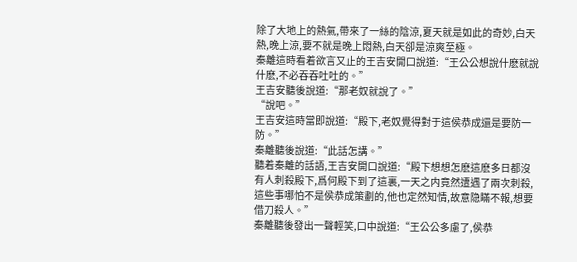除了大地上的熱氣,帶來了一絲的陰涼,夏天就是如此的奇妙,白天熱,晚上涼,要不就是晚上悶熱,白天卻是涼爽至極。
秦離這時看着欲言又止的王吉安開口說道:“王公公想說什麽就說什麽,不必吞吞吐吐的。”
王吉安聽後說道:“那老奴就說了。”
“說吧。”
王吉安這時當即說道:“殿下,老奴覺得對于這侯恭成還是要防一防。”
秦離聽後說道:“此話怎講。”
聽着秦離的話語,王吉安開口說道:“殿下想想怎麽這麽多日都沒有人刺殺殿下,爲何殿下到了這裏,一天之内竟然遭遇了兩次刺殺,這些事哪怕不是侯恭成策劃的,他也定然知情,故意隐瞞不報,想要借刀殺人。”
秦離聽後發出一聲輕笑,口中說道:“王公公多慮了,侯恭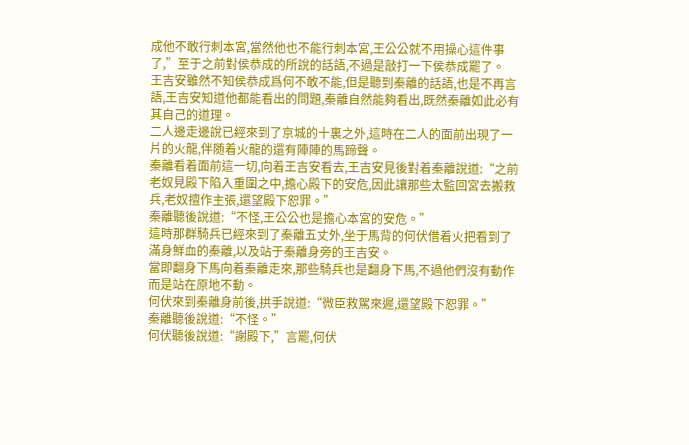成他不敢行刺本宮,當然他也不能行刺本宮,王公公就不用操心這件事了,”至于之前對侯恭成的所說的話語,不過是敲打一下侯恭成罷了。
王吉安雖然不知侯恭成爲何不敢不能,但是聽到秦離的話語,也是不再言語,王吉安知道他都能看出的問題,秦離自然能夠看出,既然秦離如此必有其自己的道理。
二人邊走邊說已經來到了京城的十裏之外,這時在二人的面前出現了一片的火龍,伴随着火龍的還有陣陣的馬蹄聲。
秦離看着面前這一切,向着王吉安看去,王吉安見後對着秦離說道:“之前老奴見殿下陷入重圍之中,擔心殿下的安危,因此讓那些太監回宮去搬救兵,老奴擅作主張,還望殿下恕罪。”
秦離聽後說道:“不怪,王公公也是擔心本宮的安危。”
這時那群騎兵已經來到了秦離五丈外,坐于馬背的何伏借着火把看到了滿身鮮血的秦離,以及站于秦離身旁的王吉安。
當即翻身下馬向着秦離走來,那些騎兵也是翻身下馬,不過他們沒有動作而是站在原地不動。
何伏來到秦離身前後,拱手說道:“微臣救駕來遲,還望殿下恕罪。”
秦離聽後說道:“不怪。”
何伏聽後說道:“謝殿下,”言罷,何伏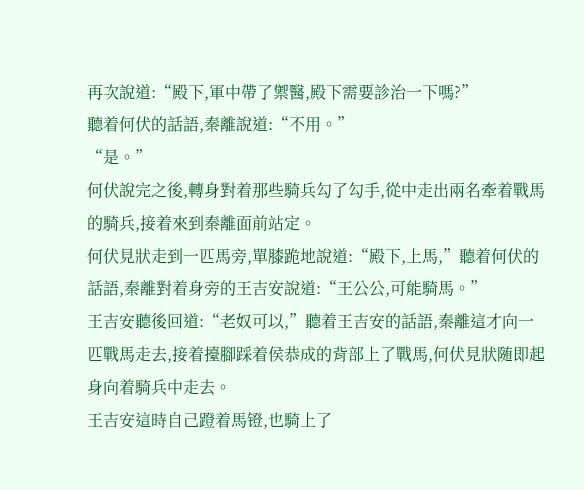再次說道:“殿下,軍中帶了禦醫,殿下需要診治一下嗎?”
聽着何伏的話語,秦離說道:“不用。”
“是。”
何伏說完之後,轉身對着那些騎兵勾了勾手,從中走出兩名牽着戰馬的騎兵,接着來到秦離面前站定。
何伏見狀走到一匹馬旁,單膝跪地說道:“殿下,上馬,”聽着何伏的話語,秦離對着身旁的王吉安說道:“王公公,可能騎馬。”
王吉安聽後回道:“老奴可以,”聽着王吉安的話語,秦離這才向一匹戰馬走去,接着擡腳踩着侯恭成的背部上了戰馬,何伏見狀随即起身向着騎兵中走去。
王吉安這時自己蹬着馬镫,也騎上了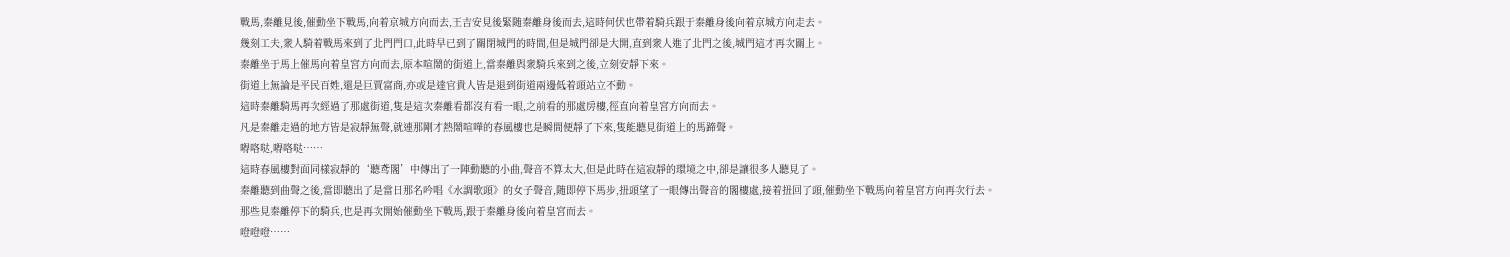戰馬,秦離見後,催動坐下戰馬,向着京城方向而去,王吉安見後緊随秦離身後而去,這時何伏也帶着騎兵跟于秦離身後向着京城方向走去。
幾刻工夫,衆人騎着戰馬來到了北門門口,此時早已到了關閉城門的時間,但是城門卻是大開,直到衆人進了北門之後,城門這才再次關上。
秦離坐于馬上催馬向着皇宮方向而去,原本喧鬧的街道上,當秦離與衆騎兵來到之後,立刻安靜下來。
街道上無論是平民百姓,還是巨賈富商,亦或是達官貴人皆是退到街道兩邊低着頭站立不動。
這時秦離騎馬再次經過了那處街道,隻是這次秦離看都沒有看一眼,之前看的那處房樓,徑直向着皇宮方向而去。
凡是秦離走過的地方皆是寂靜無聲,就連那剛才熱鬧喧嘩的春風樓也是瞬間便靜了下來,隻能聽見街道上的馬蹄聲。
嘚咯哒,嘚咯哒……
這時春風樓對面同樣寂靜的‘聽鸢閣’中傳出了一陣動聽的小曲,聲音不算太大,但是此時在這寂靜的環境之中,卻是讓很多人聽見了。
秦離聽到曲聲之後,當即聽出了是當日那名吟唱《水調歌頭》的女子聲音,随即停下馬步,扭頭望了一眼傳出聲音的閣樓處,接着扭回了頭,催動坐下戰馬向着皇宮方向再次行去。
那些見秦離停下的騎兵,也是再次開始催動坐下戰馬,跟于秦離身後向着皇宮而去。
噔噔噔……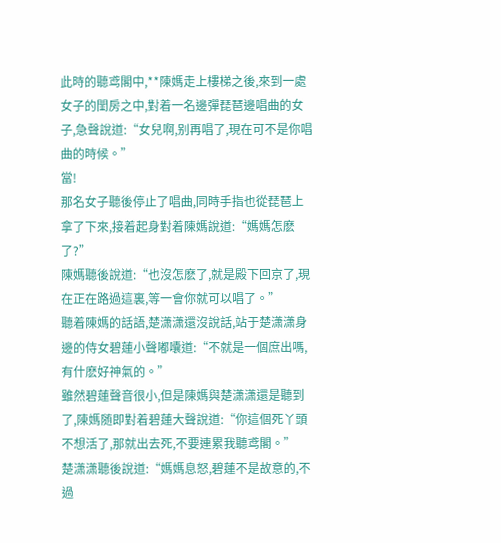此時的聽鸢閣中,**陳媽走上樓梯之後,來到一處女子的閨房之中,對着一名邊彈琵琶邊唱曲的女子,急聲說道:“女兒啊,别再唱了,現在可不是你唱曲的時候。”
當!
那名女子聽後停止了唱曲,同時手指也從琵琶上拿了下來,接着起身對着陳媽說道:“媽媽怎麽了?”
陳媽聽後說道:“也沒怎麽了,就是殿下回京了,現在正在路過這裏,等一會你就可以唱了。”
聽着陳媽的話語,楚潇潇還沒說話,站于楚潇潇身邊的侍女碧蓮小聲嘟囔道:“不就是一個庶出嗎,有什麽好神氣的。”
雖然碧蓮聲音很小,但是陳媽與楚潇潇還是聽到了,陳媽随即對着碧蓮大聲說道:“你這個死丫頭不想活了,那就出去死,不要連累我聽鸢閣。”
楚潇潇聽後說道:“媽媽息怒,碧蓮不是故意的,不過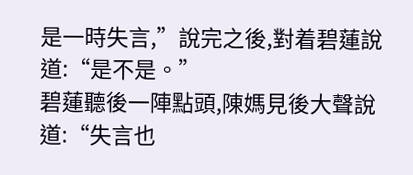是一時失言,”說完之後,對着碧蓮說道:“是不是。”
碧蓮聽後一陣點頭,陳媽見後大聲說道:“失言也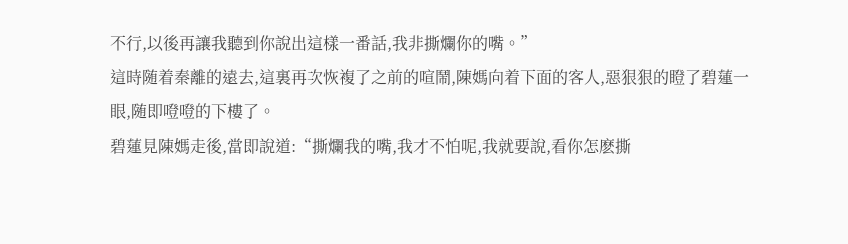不行,以後再讓我聽到你說出這樣一番話,我非撕爛你的嘴。”
這時随着秦離的遠去,這裏再次恢複了之前的喧鬧,陳媽向着下面的客人,惡狠狠的瞪了碧蓮一眼,随即噔噔的下樓了。
碧蓮見陳媽走後,當即說道:“撕爛我的嘴,我才不怕呢,我就要說,看你怎麽撕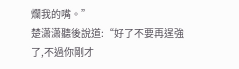爛我的嘴。”
楚潇潇聽後說道:“好了不要再逞強了,不過你剛才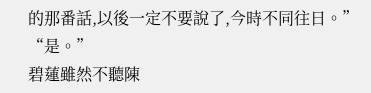的那番話,以後一定不要說了,今時不同往日。”
“是。”
碧蓮雖然不聽陳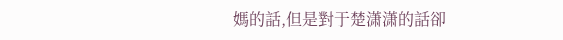媽的話,但是對于楚潇潇的話卻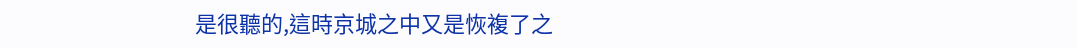是很聽的,這時京城之中又是恢複了之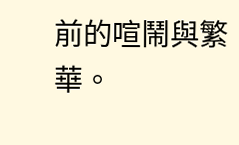前的喧鬧與繁華。